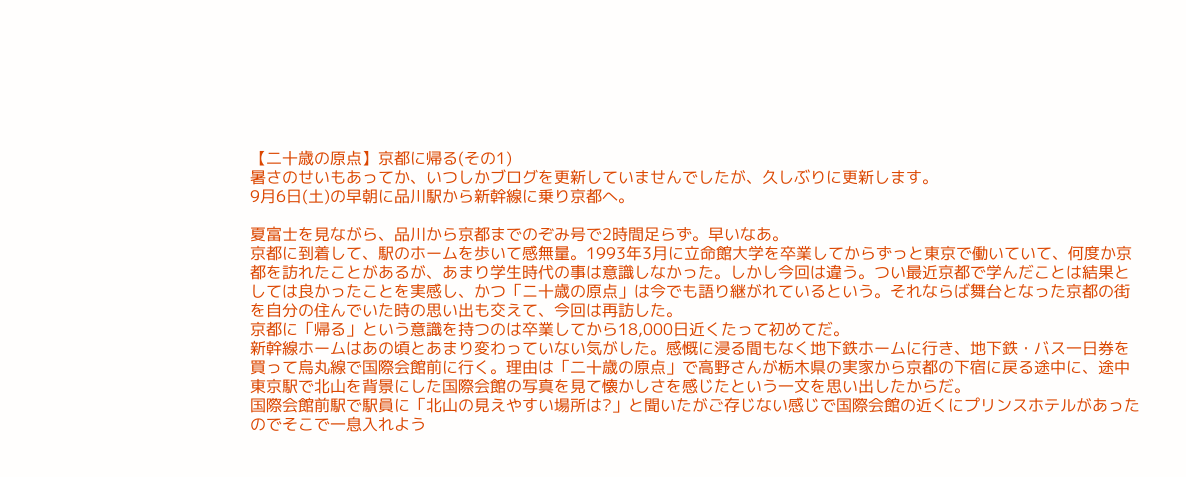【二十歳の原点】京都に帰る(その1)
暑さのせいもあってか、いつしかブログを更新していませんでしたが、久しぶりに更新します。
9月6日(土)の早朝に品川駅から新幹線に乗り京都へ。

夏富士を見ながら、品川から京都までのぞみ号で2時間足らず。早いなあ。
京都に到着して、駅のホームを歩いて感無量。1993年3月に立命館大学を卒業してからずっと東京で働いていて、何度か京都を訪れたことがあるが、あまり学生時代の事は意識しなかった。しかし今回は違う。つい最近京都で学んだことは結果としては良かったことを実感し、かつ「ニ十歳の原点」は今でも語り継がれているという。それならば舞台となった京都の街を自分の住んでいた時の思い出も交えて、今回は再訪した。
京都に「帰る」という意識を持つのは卒業してから18,000日近くたって初めてだ。
新幹線ホームはあの頃とあまり変わっていない気がした。感慨に浸る間もなく地下鉄ホームに行き、地下鉄・バス一日券を買って烏丸線で国際会館前に行く。理由は「二十歳の原点」で高野さんが栃木県の実家から京都の下宿に戻る途中に、途中東京駅で北山を背景にした国際会館の写真を見て懐かしさを感じたという一文を思い出したからだ。
国際会館前駅で駅員に「北山の見えやすい場所は?」と聞いたがご存じない感じで国際会館の近くにプリンスホテルがあったのでそこで一息入れよう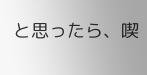と思ったら、喫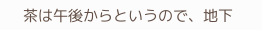茶は午後からというので、地下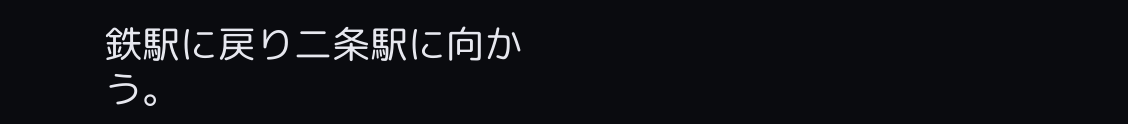鉄駅に戻り二条駅に向かう。